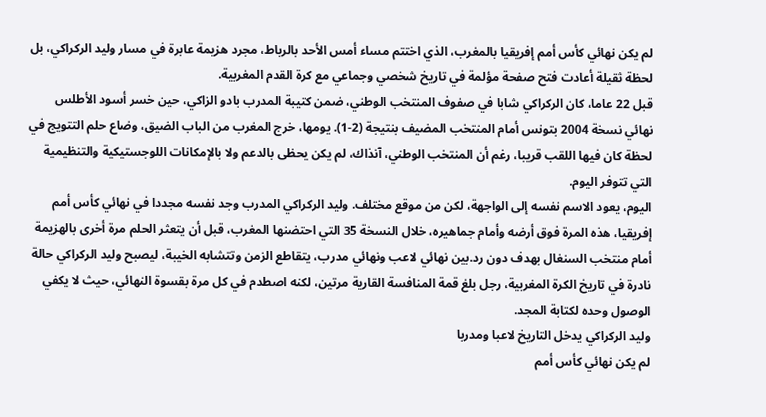لم يكن نهائي كأس أمم إفريقيا بالمغرب، الذي اختتم مساء أمس الأحد بالرباط، مجرد هزيمة عابرة في مسار وليد الركراكي، بل لحظة ثقيلة أعادت فتح صفحة مؤلمة في تاريخ شخصي وجماعي مع كرة القدم المغربية.
قبل 22 عاما، كان الركراكي شابا في صفوف المنتخب الوطني، ضمن كتيبة المدرب بادو الزاكي، حين خسر أسود الأطلس نهائي نسخة 2004 بتونس أمام المنتخب المضيف بنتيجة (2-1). يومها، خرج المغرب من الباب الضيق، وضاع حلم التتويج في لحظة كان فيها اللقب قريبا، رغم أن المنتخب الوطني، آنذاك، لم يكن يحظى بالدعم ولا بالإمكانات اللوجستيكية والتنظيمية التي تتوفر اليوم.
اليوم، يعود الاسم نفسه إلى الواجهة، لكن من موقع مختلف. وليد الركراكي المدرب وجد نفسه مجددا في نهائي كأس أمم إفريقيا، هذه المرة فوق أرضه وأمام جماهيره، خلال النسخة 35 التي احتضنها المغرب، قبل أن يتعثر الحلم مرة أخرى بالهزيمة أمام منتخب السنغال بهدف دون رد.بين نهائي لاعب ونهائي مدرب، يتقاطع الزمن وتتشابه الخيبة، ليصبح وليد الركراكي حالة نادرة في تاريخ الكرة المغربية، رجل بلغ قمة المنافسة القارية مرتين، لكنه اصطدم في كل مرة بقسوة النهائي، حيث لا يكفي الوصول وحده لكتابة المجد.
وليد الركراكي يدخل التاريخ لاعبا ومدربا
لم يكن نهائي كأس أمم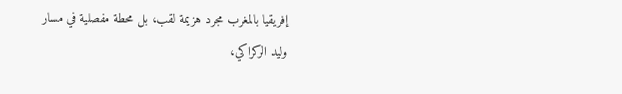إفريقيا بالمغرب مجرد هزيمة لقب، بل محطة مفصلية في مسار وليد الركراكي،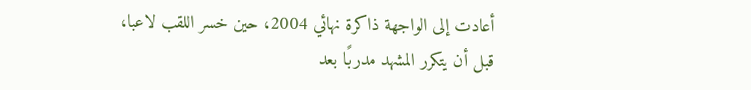أعادت إلى الواجهة ذاكرة نهائي 2004، حين خسر اللقب لاعبا، قبل أن يتكرر المشهد مدربًا بعد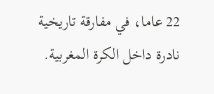22 عاما، في مفارقة تاريخية نادرة داخل الكرة المغربية.